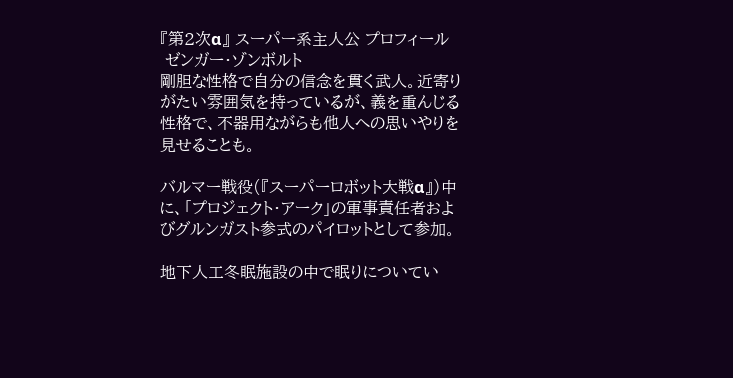『第2次α』 スーパー系主人公 プロフィール
 ゼンガー・ゾンボルト
剛胆な性格で自分の信念を貫く武人。近寄りがたい雰囲気を持っているが、義を重んじる性格で、不器用ながらも他人への思いやりを見せることも。

バルマー戦役(『スーパーロボット大戦α』)中に、「プロジェクト・アーク」の軍事責任者およびグルンガスト参式のパイロットとして参加。

地下人工冬眠施設の中で眠りについてい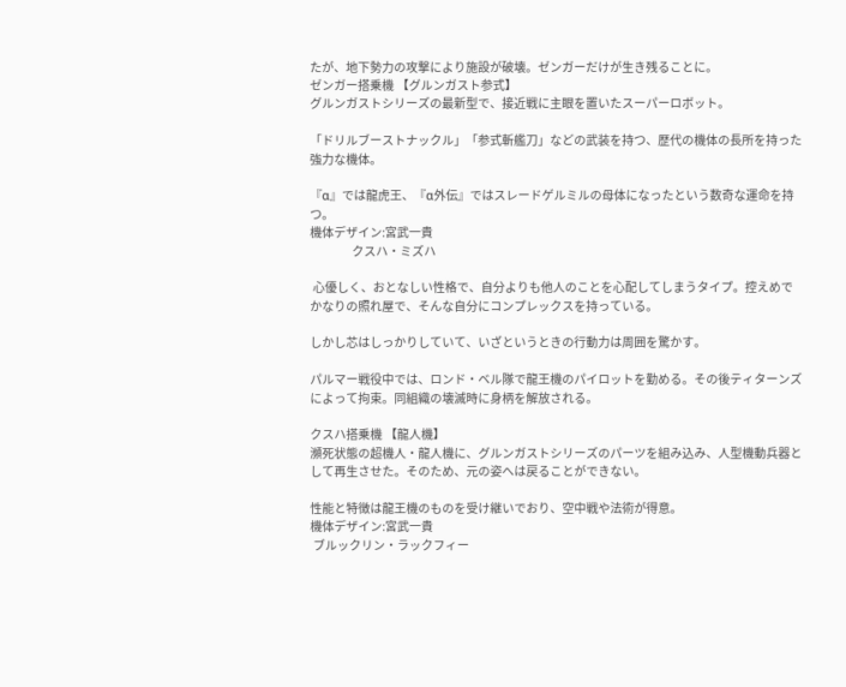たが、地下勢力の攻撃により施設が破壊。ゼンガーだけが生き残ることに。
ゼンガー搭乗機 【グルンガスト参式】
グルンガストシリーズの最新型で、接近戦に主眼を置いたスーパーロボット。

「ドリルブーストナックル」「参式斬艦刀」などの武装を持つ、歴代の機体の長所を持った強力な機体。

『α』では龍虎王、『α外伝』ではスレードゲルミルの母体になったという数奇な運命を持つ。
機体デザイン:宮武一貴
              クスハ・ミズハ

 心優しく、おとなしい性格で、自分よりも他人のことを心配してしまうタイプ。控えめでかなりの照れ屋で、そんな自分にコンプレックスを持っている。

しかし芯はしっかりしていて、いざというときの行動力は周囲を驚かす。

パルマー戦役中では、ロンド・ベル隊で龍王機のパイロットを勤める。その後ティターンズによって拘束。同組織の壊滅時に身柄を解放される。

クスハ搭乗機 【龍人機】
瀕死状態の超機人・龍人機に、グルンガストシリーズのパーツを組み込み、人型機動兵器として再生させた。そのため、元の姿へは戻ることができない。

性能と特徴は龍王機のものを受け継いでおり、空中戦や法術が得意。
機体デザイン:宮武一貴
 ブルックリン・ラックフィー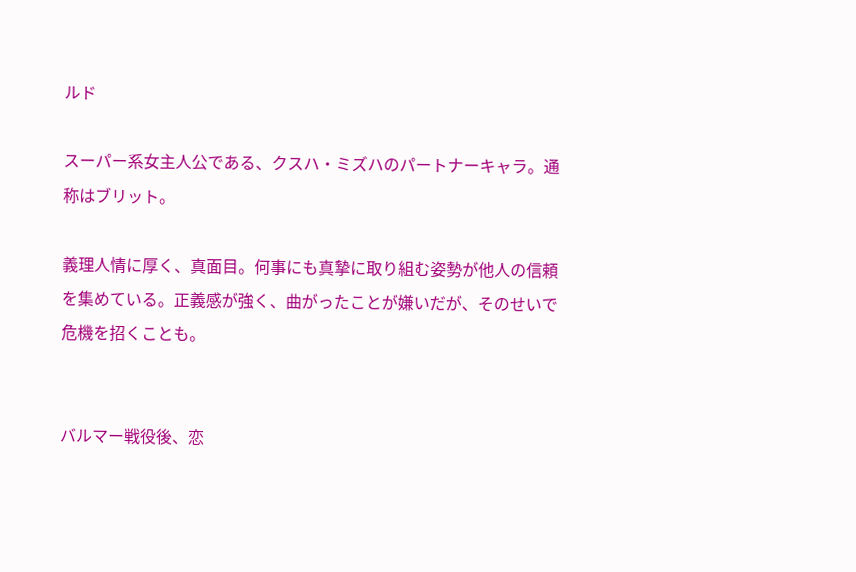ルド

スーパー系女主人公である、クスハ・ミズハのパートナーキャラ。通称はブリット。

義理人情に厚く、真面目。何事にも真摯に取り組む姿勢が他人の信頼を集めている。正義感が強く、曲がったことが嫌いだが、そのせいで危機を招くことも。


バルマー戦役後、恋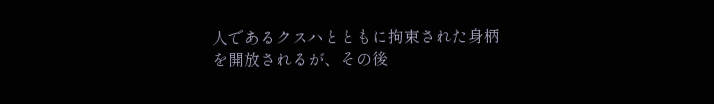人であるクスハとともに拘束された身柄を開放されるが、その後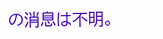の消息は不明。